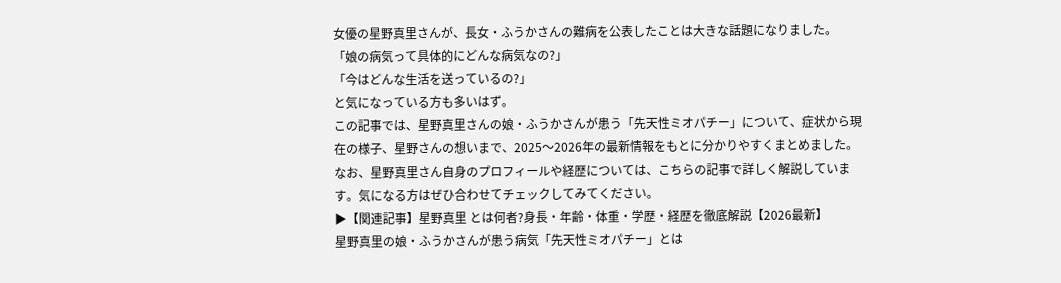女優の星野真里さんが、長女・ふうかさんの難病を公表したことは大きな話題になりました。
「娘の病気って具体的にどんな病気なの?」
「今はどんな生活を送っているの?」
と気になっている方も多いはず。
この記事では、星野真里さんの娘・ふうかさんが患う「先天性ミオパチー」について、症状から現在の様子、星野さんの想いまで、2025〜2026年の最新情報をもとに分かりやすくまとめました。
なお、星野真里さん自身のプロフィールや経歴については、こちらの記事で詳しく解説しています。気になる方はぜひ合わせてチェックしてみてください。
▶【関連記事】星野真里 とは何者?身長・年齢・体重・学歴・経歴を徹底解説【2026最新】
星野真里の娘・ふうかさんが患う病気「先天性ミオパチー」とは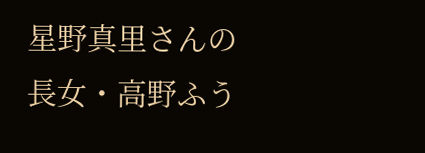星野真里さんの長女・高野ふう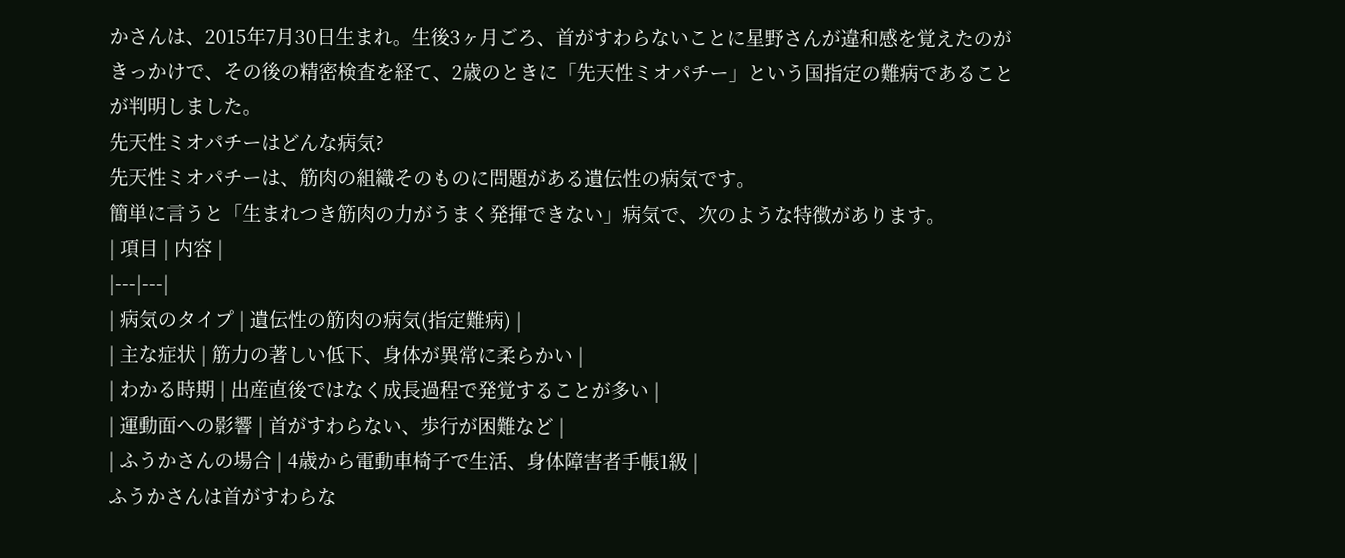かさんは、2015年7月30日生まれ。生後3ヶ月ごろ、首がすわらないことに星野さんが違和感を覚えたのがきっかけで、その後の精密検査を経て、2歳のときに「先天性ミオパチー」という国指定の難病であることが判明しました。
先天性ミオパチーはどんな病気?
先天性ミオパチーは、筋肉の組織そのものに問題がある遺伝性の病気です。
簡単に言うと「生まれつき筋肉の力がうまく発揮できない」病気で、次のような特徴があります。
| 項目 | 内容 |
|---|---|
| 病気のタイプ | 遺伝性の筋肉の病気(指定難病) |
| 主な症状 | 筋力の著しい低下、身体が異常に柔らかい |
| わかる時期 | 出産直後ではなく成長過程で発覚することが多い |
| 運動面への影響 | 首がすわらない、歩行が困難など |
| ふうかさんの場合 | 4歳から電動車椅子で生活、身体障害者手帳1級 |
ふうかさんは首がすわらな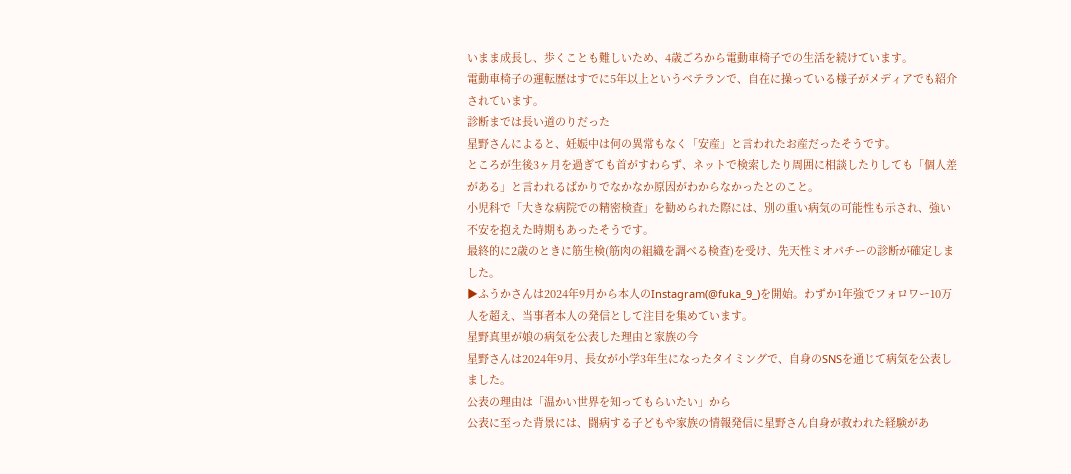いまま成長し、歩くことも難しいため、4歳ごろから電動車椅子での生活を続けています。
電動車椅子の運転歴はすでに5年以上というベテランで、自在に操っている様子がメディアでも紹介されています。
診断までは長い道のりだった
星野さんによると、妊娠中は何の異常もなく「安産」と言われたお産だったそうです。
ところが生後3ヶ月を過ぎても首がすわらず、ネットで検索したり周囲に相談したりしても「個人差がある」と言われるばかりでなかなか原因がわからなかったとのこと。
小児科で「大きな病院での精密検査」を勧められた際には、別の重い病気の可能性も示され、強い不安を抱えた時期もあったそうです。
最終的に2歳のときに筋生検(筋肉の組織を調べる検査)を受け、先天性ミオパチーの診断が確定しました。
▶ふうかさんは2024年9月から本人のInstagram(@fuka_9_)を開始。わずか1年強でフォロワー10万人を超え、当事者本人の発信として注目を集めています。
星野真里が娘の病気を公表した理由と家族の今
星野さんは2024年9月、長女が小学3年生になったタイミングで、自身のSNSを通じて病気を公表しました。
公表の理由は「温かい世界を知ってもらいたい」から
公表に至った背景には、闘病する子どもや家族の情報発信に星野さん自身が救われた経験があ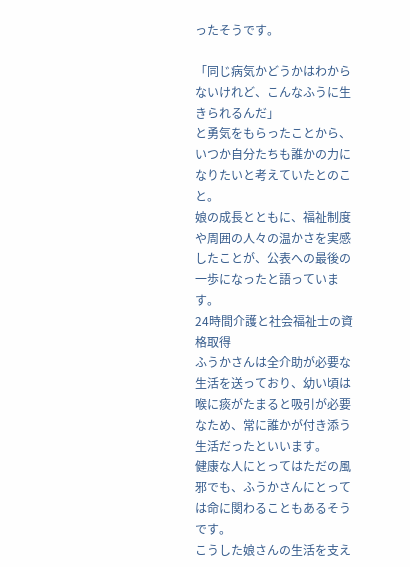ったそうです。

「同じ病気かどうかはわからないけれど、こんなふうに生きられるんだ」
と勇気をもらったことから、いつか自分たちも誰かの力になりたいと考えていたとのこと。
娘の成長とともに、福祉制度や周囲の人々の温かさを実感したことが、公表への最後の一歩になったと語っています。
24時間介護と社会福祉士の資格取得
ふうかさんは全介助が必要な生活を送っており、幼い頃は喉に痰がたまると吸引が必要なため、常に誰かが付き添う生活だったといいます。
健康な人にとってはただの風邪でも、ふうかさんにとっては命に関わることもあるそうです。
こうした娘さんの生活を支え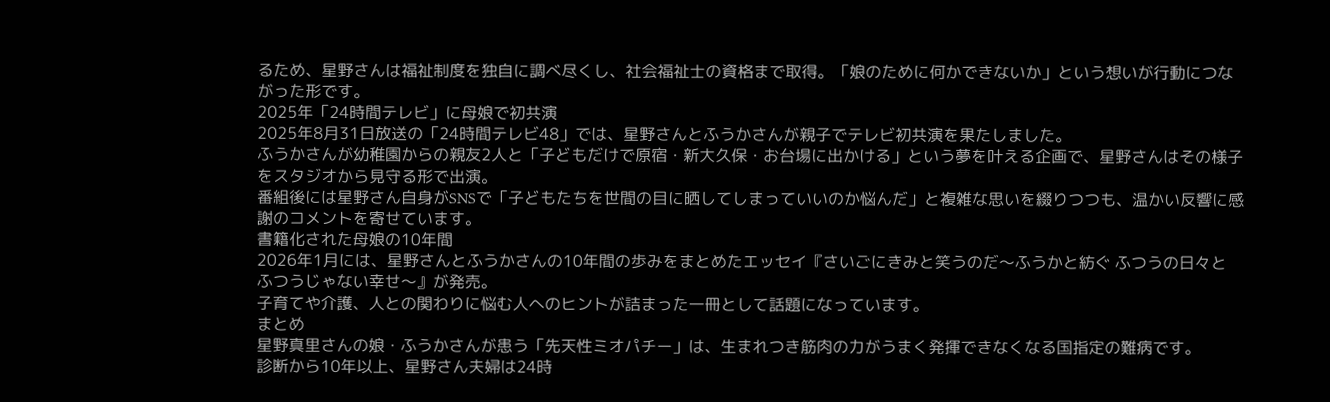るため、星野さんは福祉制度を独自に調べ尽くし、社会福祉士の資格まで取得。「娘のために何かできないか」という想いが行動につながった形です。
2025年「24時間テレビ」に母娘で初共演
2025年8月31日放送の「24時間テレビ48」では、星野さんとふうかさんが親子でテレビ初共演を果たしました。
ふうかさんが幼稚園からの親友2人と「子どもだけで原宿・新大久保・お台場に出かける」という夢を叶える企画で、星野さんはその様子をスタジオから見守る形で出演。
番組後には星野さん自身がSNSで「子どもたちを世間の目に晒してしまっていいのか悩んだ」と複雑な思いを綴りつつも、温かい反響に感謝のコメントを寄せています。
書籍化された母娘の10年間
2026年1月には、星野さんとふうかさんの10年間の歩みをまとめたエッセイ『さいごにきみと笑うのだ〜ふうかと紡ぐ ふつうの日々と ふつうじゃない幸せ〜』が発売。
子育てや介護、人との関わりに悩む人へのヒントが詰まった一冊として話題になっています。
まとめ
星野真里さんの娘・ふうかさんが患う「先天性ミオパチー」は、生まれつき筋肉の力がうまく発揮できなくなる国指定の難病です。
診断から10年以上、星野さん夫婦は24時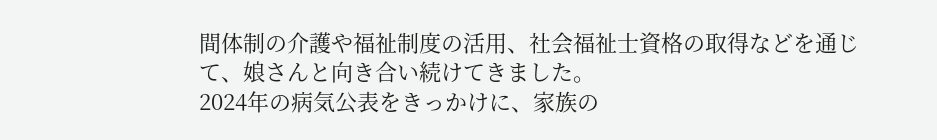間体制の介護や福祉制度の活用、社会福祉士資格の取得などを通じて、娘さんと向き合い続けてきました。
2024年の病気公表をきっかけに、家族の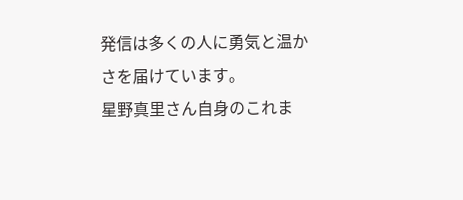発信は多くの人に勇気と温かさを届けています。
星野真里さん自身のこれま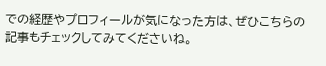での経歴やプロフィールが気になった方は、ぜひこちらの記事もチェックしてみてくださいね。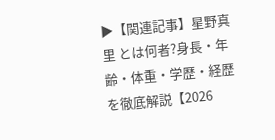▶【関連記事】星野真里 とは何者?身長・年齢・体重・学歴・経歴を徹底解説【2026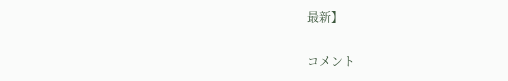最新】

コメント